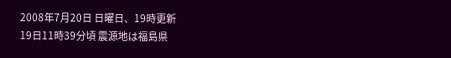2008年7月20日 日曜日、19時更新
19日11時39分頃 震源地は福島県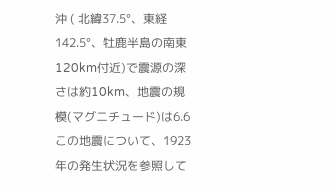沖 ( 北緯37.5°、東経142.5°、牡鹿半島の南東120km付近)で震源の深さは約10km、地震の規模(マグニチュード)は6.6
この地震について、1923年の発生状況を参照して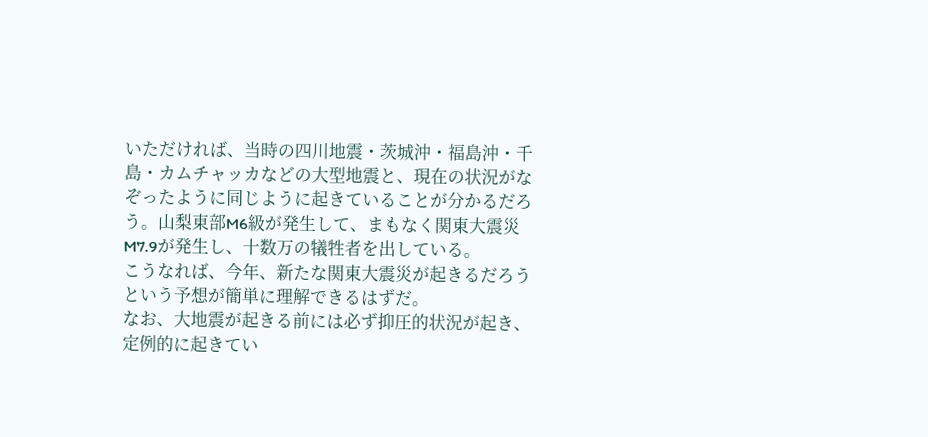いただければ、当時の四川地震・茨城沖・福島沖・千島・カムチャッカなどの大型地震と、現在の状況がなぞったように同じように起きていることが分かるだろう。山梨東部M6級が発生して、まもなく関東大震災M7.9が発生し、十数万の犠牲者を出している。
こうなれば、今年、新たな関東大震災が起きるだろうという予想が簡単に理解できるはずだ。
なお、大地震が起きる前には必ず抑圧的状況が起き、定例的に起きてい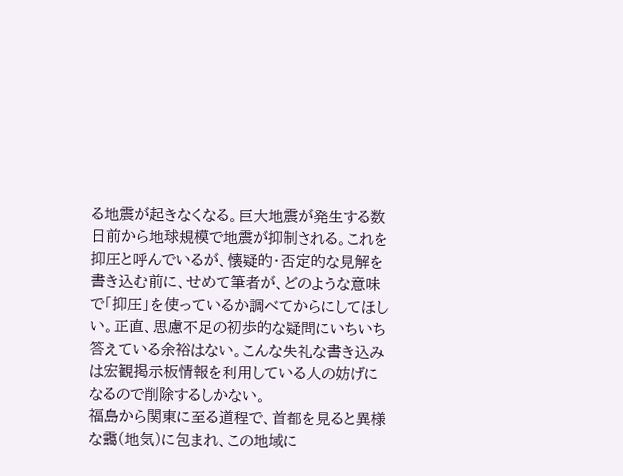る地震が起きなくなる。巨大地震が発生する数日前から地球規模で地震が抑制される。これを抑圧と呼んでいるが、懐疑的・否定的な見解を書き込む前に、せめて筆者が、どのような意味で「抑圧」を使っているか調べてからにしてほしい。正直、思慮不足の初歩的な疑問にいちいち答えている余裕はない。こんな失礼な書き込みは宏観掲示板情報を利用している人の妨げになるので削除するしかない。
福島から関東に至る道程で、首都を見ると異様な靄(地気)に包まれ、この地域に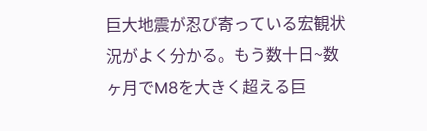巨大地震が忍び寄っている宏観状況がよく分かる。もう数十日~数ヶ月でM8を大きく超える巨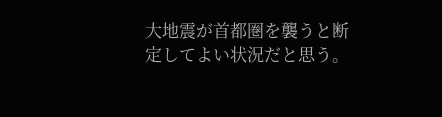大地震が首都圏を襲うと断定してよい状況だと思う。